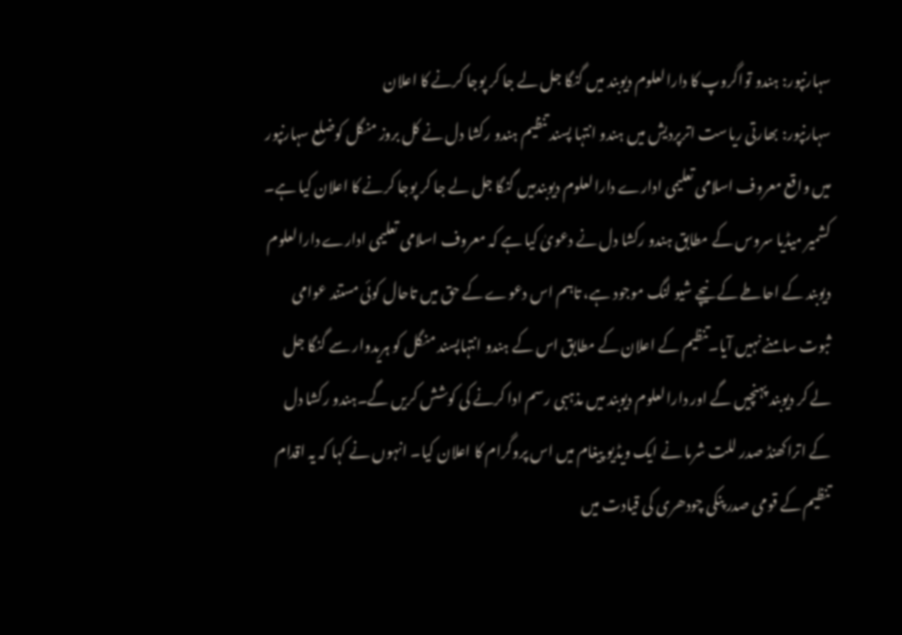سہارنپور: ہندو تواگروپ کا دارالعلوم دیوبند میں گنگا جل لے جا کر پوجا کرنے کا اعلان
سہارنپور: بھارتی ریاست اترپردیش میں ہندو انتہا پسند تنظیم ہندو رکشا دل نے کل بروز منگل کوضلع سہارنپور میں واقع معروف اسلامی تعلیمی ادارے دارالعلوم دیوبندمیں گنگا جل لے جا کر پوجا کرنے کا اعلان کیا ہے۔
کشمیر میڈیا سروس کے مطابق ہندو رکشا دل نے دعویٰ کیا ہے کہ معروف اسلامی تعلیمی ادارے دارالعلوم دیوبند کے احاطے کے نیچے شیو لنگ موجود ہے، تاہم اس دعوے کے حق میں تاحال کوئی مستند عوامی ثبوت سامنے نہیں آیا۔تنظیم کے اعلان کے مطابق اس کے ہندو انتہاپسند منگل کو ہریدوار سے گنگا جل لے کر دیوبند پہنچیں گے اور دارالعلوم دیوبند میں مذہبی رسم ادا کرنے کی کوشش کریں گے۔ہندو رکشا دل کے اتراکھنڈ صدر للت شرما نے ایک ویڈیو پیغام میں اس پروگرام کا اعلان کیا۔ انہوں نے کہا کہ یہ اقدام تنظیم کے قومی صدر پنکی چودھری کی قیادت میں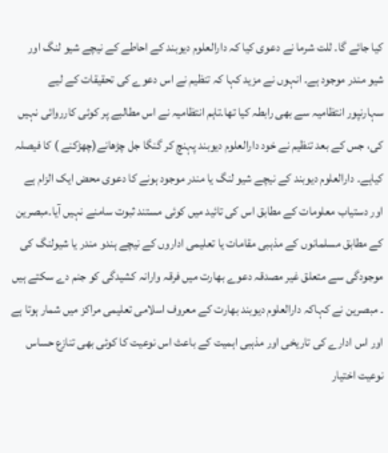کیا جائے گا۔ للت شرما نے دعوی کیا کہ دارالعلوم دیوبند کے احاطے کے نیچے شیو لنگ اور شیو مندر موجود ہے۔ انہوں نے مزید کہا کہ تنظیم نے اس دعوے کی تحقیقات کے لیے سہارنپور انتظامیہ سے بھی رابطہ کیا تھا۔تاہم انتظامیہ نے اس مطالبے پر کوئی کارروائی نہیں کی، جس کے بعد تنظیم نے خود دارالعلوم دیوبند پہنچ کر گنگا جل چڑھانے(چھڑکنے ) کا فیصلہ کیاہے۔ دارالعلوم دیوبند کے نیچے شیو لنگ یا مندر موجود ہونے کا دعوی محض ایک الزام ہے اور دستیاب معلومات کے مطابق اس کی تائید میں کوئی مستند ثبوت سامنے نہیں آیا۔مبصرین کے مطابق مسلمانوں کے مذہبی مقامات یا تعلیمی اداروں کے نیچے ہندو مندر یا شیولنگ کی موجودگی سے متعلق غیر مصدقہ دعوے بھارت میں فرقہ وارانہ کشیدگی کو جنم دے سکتے ہیں ۔ مبصرین نے کہاکہ دارالعلوم دیوبند بھارت کے معروف اسلامی تعلیمی مراکز میں شمار ہوتا ہے اور اس ادارے کی تاریخی اور مذہبی اہمیت کے باعث اس نوعیت کا کوئی بھی تنازع حساس نوعیت اختیار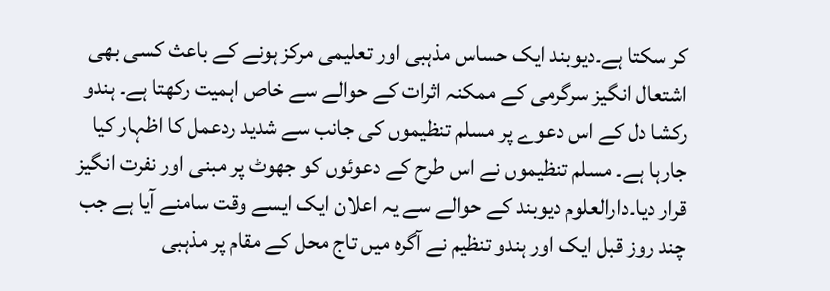کر سکتا ہے۔دیوبند ایک حساس مذہبی اور تعلیمی مرکز ہونے کے باعث کسی بھی اشتعال انگیز سرگرمی کے ممکنہ اثرات کے حوالے سے خاص اہمیت رکھتا ہے۔ ہندو رکشا دل کے اس دعوے پر مسلم تنظیموں کی جانب سے شدید ردعمل کا اظہار کیا جارہا ہے۔ مسلم تنظیموں نے اس طرح کے دعوئوں کو جھوٹ پر مبنی اور نفرت انگیز قرار دیا۔دارالعلوم دیوبند کے حوالے سے یہ اعلان ایک ایسے وقت سامنے آیا ہے جب چند روز قبل ایک اور ہندو تنظیم نے آگرہ میں تاج محل کے مقام پر مذہبی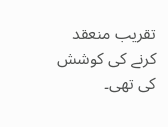تقریب منعقد کرنے کی کوشش کی تھی۔